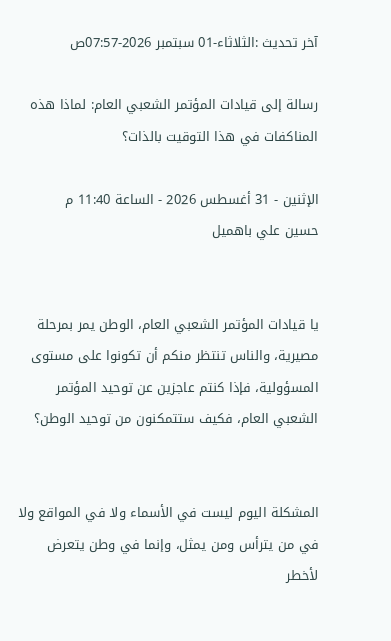آخر تحديث :الثلاثاء-01 سبتمبر 2026-07:57ص

رسالة إلى قيادات المؤتمر الشعبي العام: لماذا هذه المناكفات في هذا التوقيت بالذات؟

الإثنين - 31 أغسطس 2026 - الساعة 11:40 م
حسين علي باهميل


يا قيادات المؤتمر الشعبي العام، الوطن يمر بمرحلة مصيرية، والناس تنتظر منكم أن تكونوا على مستوى المسؤولية، فإذا كنتم عاجزين عن توحيد المؤتمر الشعبي العام، فكيف ستتمكنون من توحيد الوطن؟


المشكلة اليوم ليست في الأسماء ولا في المواقع ولا في من يترأس ومن يمثل، وإنما في وطن يتعرض لأخطر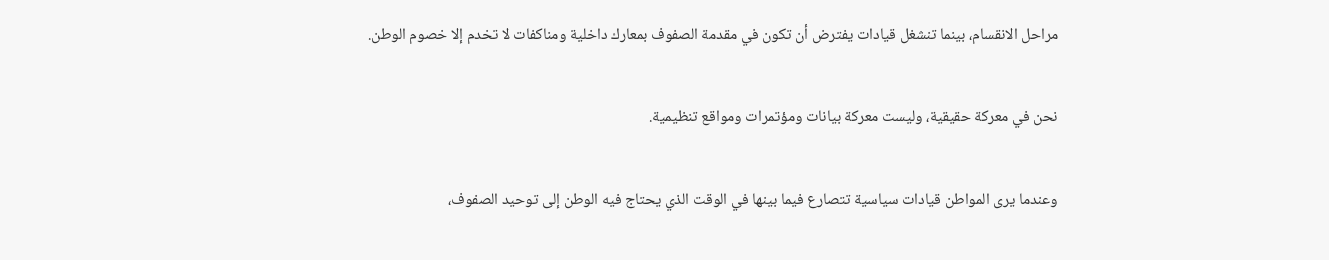مراحل الانقسام، بينما تنشغل قيادات يفترض أن تكون في مقدمة الصفوف بمعارك داخلية ومناكفات لا تخدم إلا خصوم الوطن.


نحن في معركة حقيقية، وليست معركة بيانات ومؤتمرات ومواقع تنظيمية.


وعندما يرى المواطن قيادات سياسية تتصارع فيما بينها في الوقت الذي يحتاج فيه الوطن إلى توحيد الصفوف،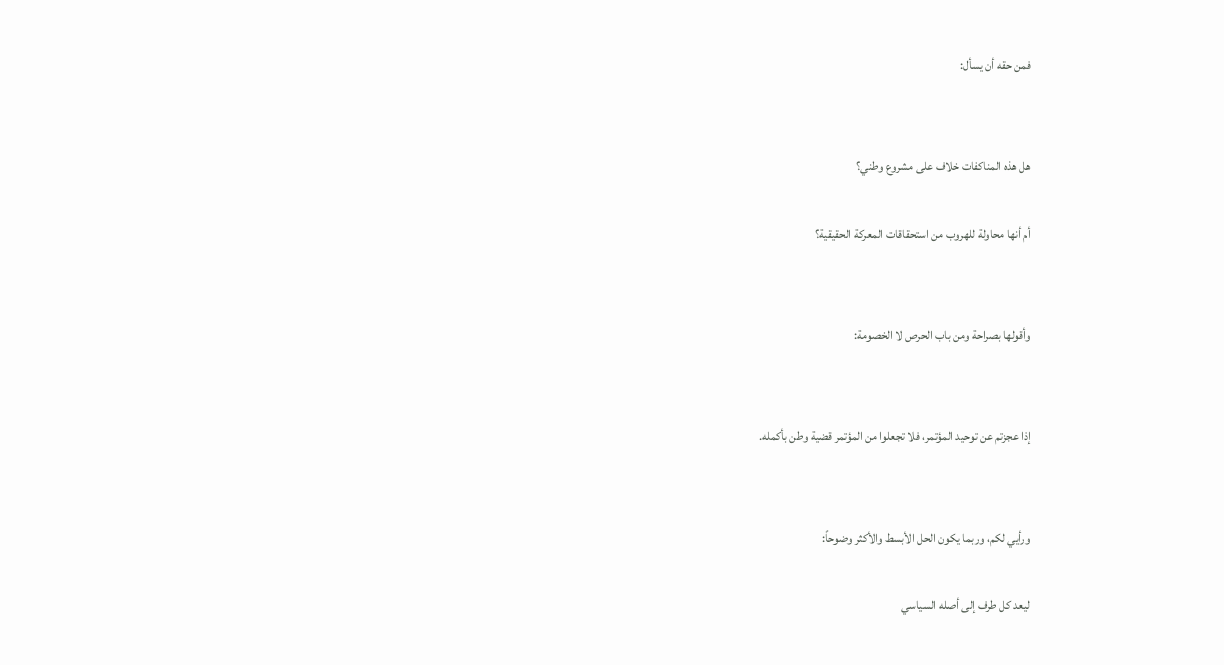فمن حقه أن يسأل:


هل هذه المناكفات خلاف على مشروع وطني؟

أم أنها محاولة للهروب من استحقاقات المعركة الحقيقية؟


وأقولها بصراحة ومن باب الحرص لا الخصومة:


إذا عجزتم عن توحيد المؤتمر، فلا تجعلوا من المؤتمر قضية وطن بأكمله.


ورأيي لكم، وربما يكون الحل الأبسط والأكثر وضوحاً:

ليعد كل طرف إلى أصله السياسي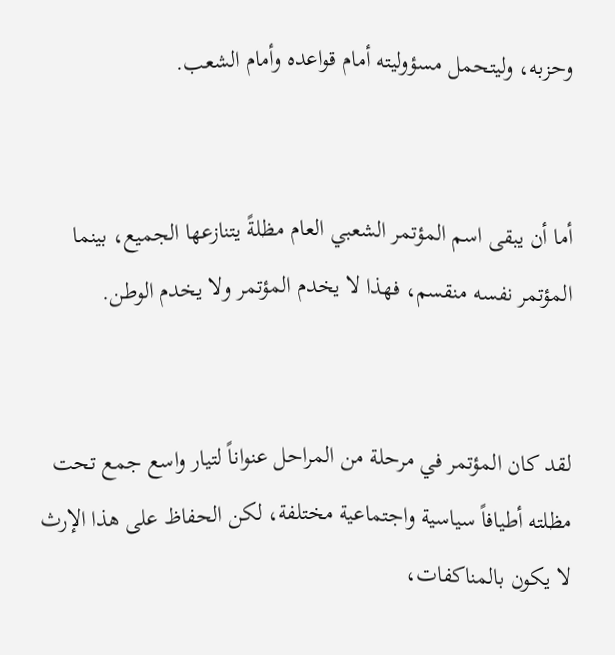وحزبه، وليتحمل مسؤوليته أمام قواعده وأمام الشعب.


أما أن يبقى اسم المؤتمر الشعبي العام مظلةً يتنازعها الجميع، بينما المؤتمر نفسه منقسم، فهذا لا يخدم المؤتمر ولا يخدم الوطن.


لقد كان المؤتمر في مرحلة من المراحل عنواناً لتيار واسع جمع تحت مظلته أطيافاً سياسية واجتماعية مختلفة، لكن الحفاظ على هذا الإرث لا يكون بالمناكفات،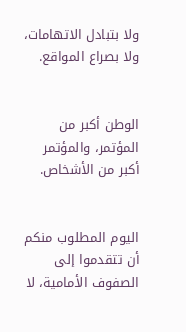ولا بتبادل الاتهامات، ولا بصراع المواقع.


الوطن أكبر من المؤتمر، والمؤتمر أكبر من الأشخاص.


اليوم المطلوب منكم أن تتقدموا إلى الصفوف الأمامية، لا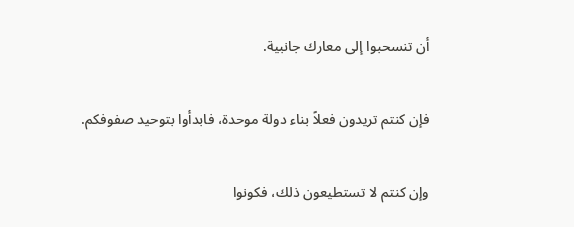أن تنسحبوا إلى معارك جانبية.


فإن كنتم تريدون فعلاً بناء دولة موحدة، فابدأوا بتوحيد صفوفكم.


وإن كنتم لا تستطيعون ذلك، فكونوا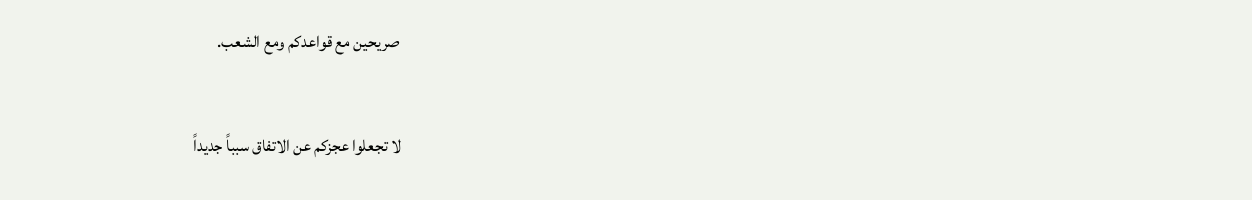صريحين مع قواعدكم ومع الشعب.


لا تجعلوا عجزكم عن الاتفاق سبباً جديداً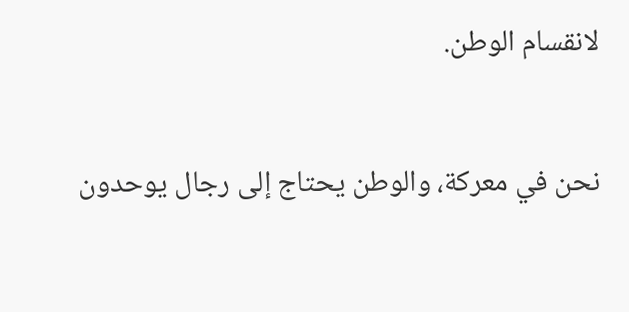لانقسام الوطن.


نحن في معركة، والوطن يحتاج إلى رجال يوحدون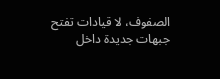الصفوف، لا قيادات تفتح جبهات جديدة داخل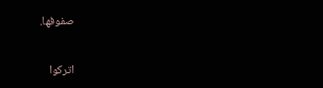صفوفها.


اتركوا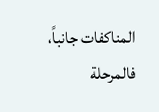المناكفات جانباً، فالمرحلة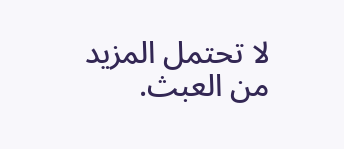لا تحتمل المزيد من العبث.